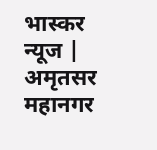भास्कर न्यूज | अमृतसर महानगर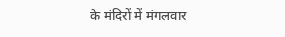के मंदिरों में मंगलवार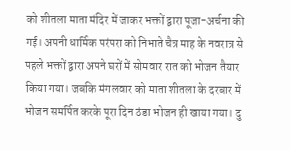को शीतला माता मंदिर में जाकर भक्तों द्वारा पूजा-अर्चना की गई। अपनी धार्मिक परंपरा को निभाते चैत्र माह के नवरात्र से पहले भक्तों द्वारा अपने घरों में सोमवार रात को भोजन तैयार किया गया। जबकि मंगलवार को माता शीतला के दरबार में भोजन समर्पित करके पूरा दिन ठंडा भोजन ही खाया गया। दु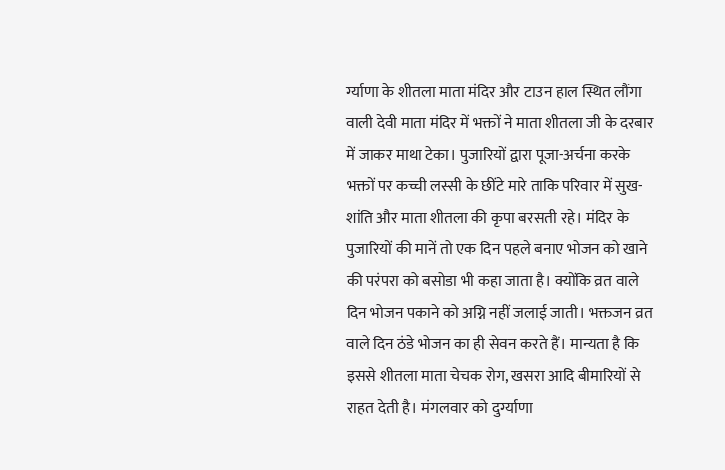र्ग्याणा के शीतला माता मंदिर और टाउन हाल स्थित लौंगा वाली देवी माता मंदिर में भक्तों ने माता शीतला जी के दरबार में जाकर माथा टेका। पुजारियों द्वारा पूजा-अर्चना करके भक्तों पर कच्ची लस्सी के छींटे मारे ताकि परिवार में सुख-शांति और माता शीतला की कृपा बरसती रहे। मंदिर के पुजारियों की मानें तो एक दिन पहले बनाए भोजन को खाने की परंपरा को बसोडा भी कहा जाता है। क्योंकि व्रत वाले दिन भोजन पकाने को अग्नि नहीं जलाई जाती। भक्तजन व्रत वाले दिन ठंडे भोजन का ही सेवन करते हैं। मान्यता है कि इससे शीतला माता चेचक रोग, खसरा आदि बीमारियों से राहत देती है। मंगलवार को दुर्ग्याणा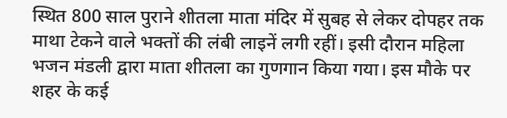स्थित 800 साल पुराने शीतला माता मंदिर में सुबह से लेकर दोपहर तक माथा टेकने वाले भक्तों की लंबी लाइनें लगी रहीं। इसी दौरान महिला भजन मंडली द्वारा माता शीतला का गुणगान किया गया। इस मौके पर शहर के कई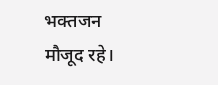भक्तजन मौजूद रहे।